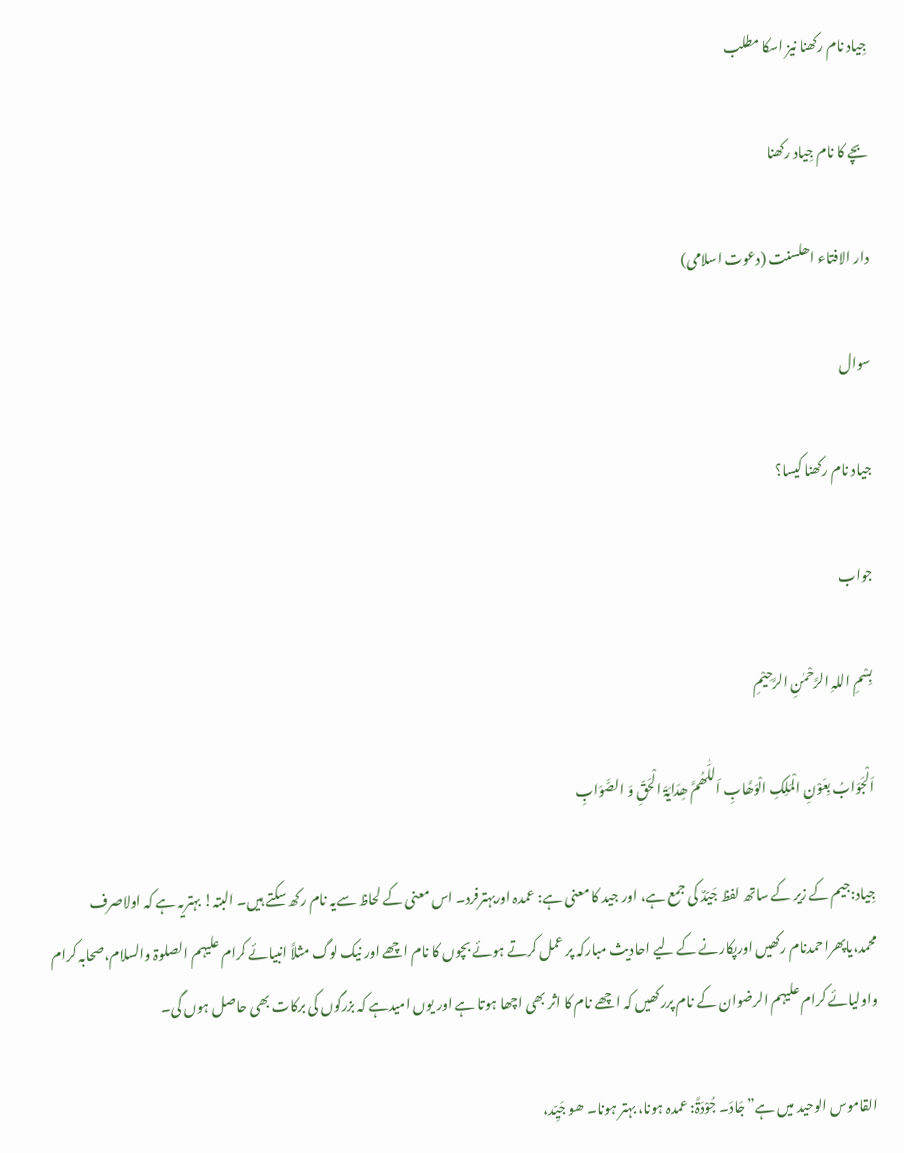جِیاد نام رکھنا نیز اسکا مطلب

بچے کا نام جِیاد رکھنا

دار الافتاء اھلسنت (دعوت اسلامی)

سوال

جیاد نام رکھنا کیسا؟

جواب

بِسْمِ اللہِ الرَّحْمٰنِ الرَّحِيْمِ

اَلْجَوَابُ بِعَوْنِ الْمَلِکِ الْوَھَّابِ اَللّٰھُمَّ ھِدَایَۃَ الْحَقِّ وَ الصَّوَابِ

جِیاد:جیم کے زیر کے ساتھ لفظ جَیّدٌ کی جمع ہے، اور جید کا معنی ہے: عمدہ اوربہترفرد۔ اس معنی کے لحاظ سےیہ نام رکھ سکتے ہیں۔ البتہ! بہتریہ ہے کہ اولاصرف محمد،یاپھراحمدنام رکھیں اورپکارنے کے لیے احادیث مبارکہ پر عمل کرتے ہوئے بچوں کا نام اچھے اور نیک لوگ مثلاً انبیائے کرام علیہم الصلوۃ والسلام،صحابہ کرام واولیائے کرام علیہم الرضوان کے نام پرر کھیں کہ اچھے نام کا اثر بھی اچھا ہوتا ہے اور یوں امیدہے کہ بزرگوں کی برکات بھی حاصل ہوں گی۔

القاموس الوحید میں ہے”جَادَ۔ جُوْدَۃً: عمدہ ہونا، بہتر ہونا۔ ھو جَیِّد،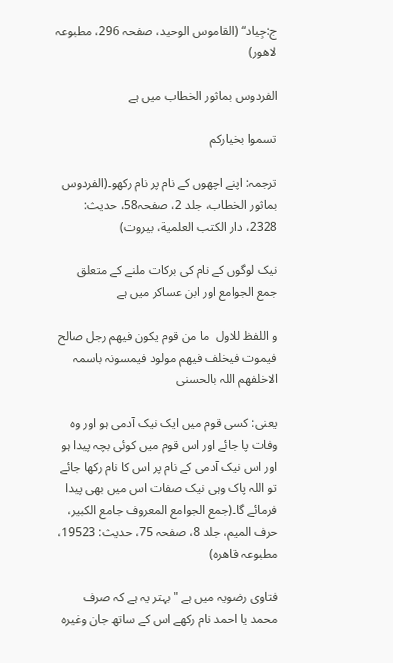ج:جِیاد“ (القاموس الوحید، صفحہ 296، مطبوعہ لاھور)

الفردوس بماثور الخطاب میں ہے

تسموا بخياركم

ترجمہ: اپنے اچھوں کے نام پر نام رکھو۔(الفردوس بماثور الخطاب، جلد 2، صفحہ58، حدیث: 2328، دار الكتب العلمية، بيروت)

نیک لوگوں کے نام کی برکات ملنے کے متعلق جمع الجوامع اور ابن عساکر میں ہے

و اللفظ للاول  ما من قوم یکون فیھم رجل صالح فیموت فیخلف فیھم مولود فیمسونہ باسمہ الاخلفھم اللہ بالحسنی

یعنی: کسی قوم میں ایک نیک آدمی ہو اور وہ وفات پا جائے اور اس قوم میں کوئی بچہ پیدا ہو اور اس نیک آدمی کے نام پر اس کا نام رکھا جائے تو اللہ پاک وہی نیک صفات اس میں بھی پیدا فرمائے گا۔(جمع الجوامع المعروف جامع الکبیر، حرف المیم، جلد 8، صفحہ 75، حدیث: 19523، مطبوعہ قاھرہ)

فتاوی رضویہ میں ہے "بہتر یہ ہے کہ صرف محمد یا احمد نام رکھے اس کے ساتھ جان وغیرہ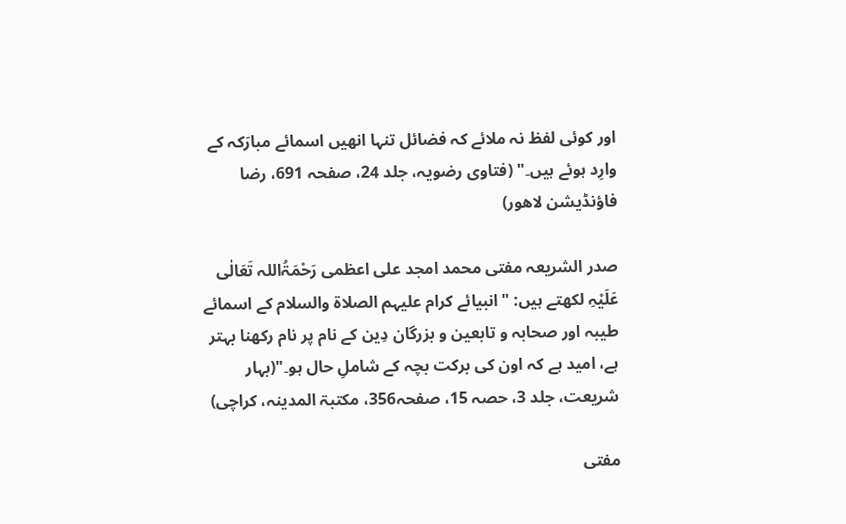اور کوئی لفظ نہ ملائے کہ فضائل تنہا انھیں اسمائے مبارَکہ کے وارِد ہوئے ہیں۔" (فتاوی رضویہ، جلد 24، صفحہ 691، رضا فاؤنڈیشن لاھور)

صدر الشریعہ مفتی محمد امجد علی اعظمی رَحْمَۃُاللہ تَعَالٰی عَلَیْہِ لکھتے ہیں: "انبیائے کرام علیہم الصلاۃ والسلام کے اسمائے طیبہ اور صحابہ و تابعین و بزرگان دِین کے نام پر نام رکھنا بہتر ہے، امید ہے کہ اون کی برکت بچہ کے شاملِ حال ہو۔"(بہار شریعت، جلد 3، حصہ 15، صفحہ356، مکتبۃ المدینہ، کراچی)

مفتی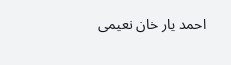احمد یار خان نعیمی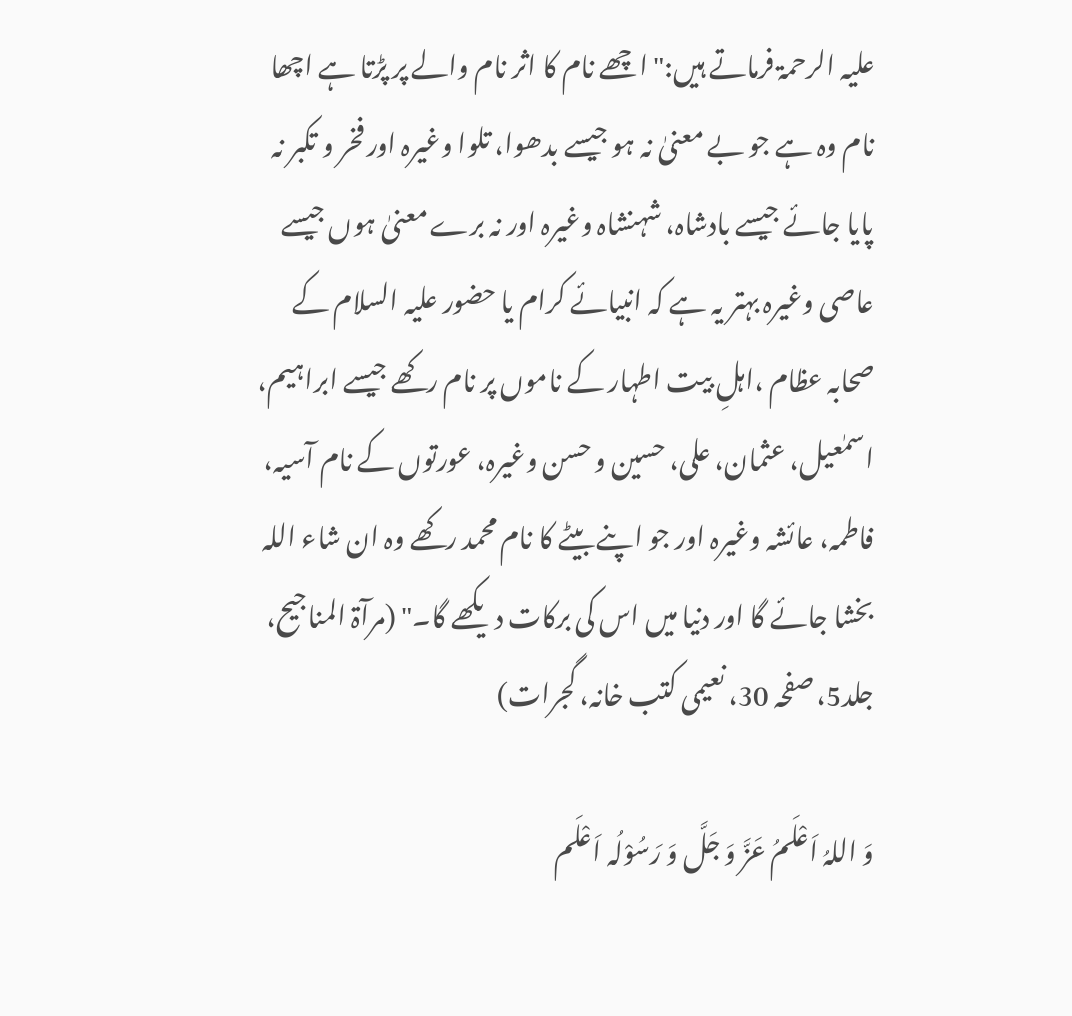علیہ الرحمۃ فرماتے ہیں:"اچھے نام کا اثر نام والے پر پڑتا ہے اچھا نام وہ ہے جو بے معنیٰ نہ ہو جیسے بدھوا، تلوا وغیرہ اور فخر و تکبر نہ پایا جائے جیسے بادشاہ، شہنشاہ وغیرہ اور نہ برے معنیٰ ہوں جیسے عاصی وغیرہ بہتر یہ ہے کہ انبیائے کرام یا حضور علیہ السلام کے صحابہ عظام ،اہلِ بیت اطہار کے ناموں پر نام رکھے جیسے ابراہیم، اسمٰعیل، عثمان، علی، حسین و حسن وغیرہ، عورتوں کے نام آسیہ، فاطمہ، عائشہ وغیرہ اور جو اپنے بیٹے کا نام محمد رکھے وہ ان شاء اللہ بخشا جائے گا اور دنیا میں اس کی برکات دیکھے گا۔" (مرآۃ المناجیح، جلد5، صفحہ 30، نعیمی کتب خانہ، گجرات)

وَ اللہُ اَعْلَمُ عَزَّ وَ جَلَّ وَ رَسُوْلُہ اَعْلَم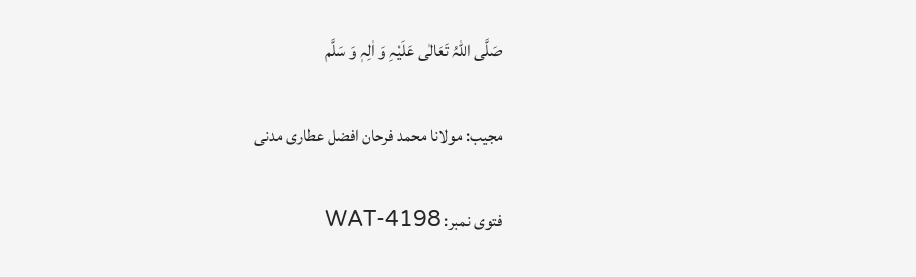صَلَّی اللہُ تَعَالٰی عَلَیْہِ وَ اٰلِہٖ وَ سَلَّم

مجیب: مولانا محمد فرحان افضل عطاری مدنی

فتوی نمبر: WAT-4198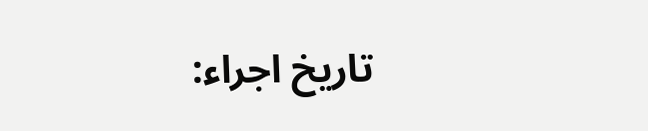تاریخ اجراء: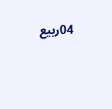04ربیع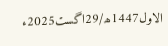الاول1447ھ/29اگست2025ء